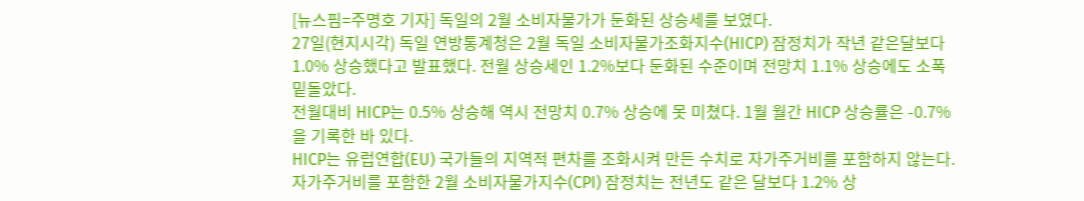[뉴스핌=주명호 기자] 독일의 2월 소비자물가가 둔화된 상승세를 보였다.
27일(현지시각) 독일 연방통계청은 2월 독일 소비자물가조화지수(HICP) 잠정치가 작년 같은달보다 1.0% 상승했다고 발표했다. 전월 상승세인 1.2%보다 둔화된 수준이며 전망치 1.1% 상승에도 소폭 밑돌았다.
전월대비 HICP는 0.5% 상승해 역시 전망치 0.7% 상승에 못 미쳤다. 1월 월간 HICP 상승률은 -0.7%을 기록한 바 있다.
HICP는 유럽연합(EU) 국가들의 지역적 편차를 조화시켜 만든 수치로 자가주거비를 포함하지 않는다.
자가주거비를 포함한 2월 소비자물가지수(CPI) 잠정치는 전년도 같은 달보다 1.2% 상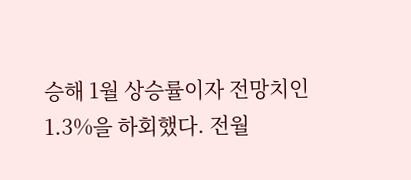승해 1월 상승률이자 전망치인 1.3%을 하회했다. 전월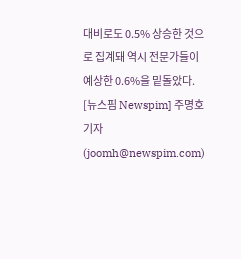대비로도 0.5% 상승한 것으로 집계돼 역시 전문가들이 예상한 0.6%을 밑돌았다.
[뉴스핌 Newspim] 주명호 기자 (joomh@newspim.com)